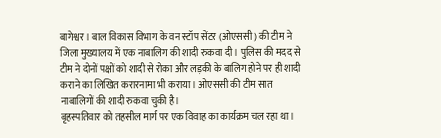बागेश्वर। बाल विकास विभाग के वन स्टॉप सेंटर (ओएससी) की टीम ने जिला मुख्यालय में एक नाबालिग की शादी रुकवा दी। पुलिस की मदद से टीम ने दोनों पक्षों को शादी से रोका और लड़की के बालिग होने पर ही शादी कराने का लिखित करारनामा भी कराया। ओएससी की टीम सात नाबालिगों की शादी रुकवा चुकी है।
बृहस्पतिवार को तहसील मार्ग पर एक विवाह का कार्यक्रम चल रहा था।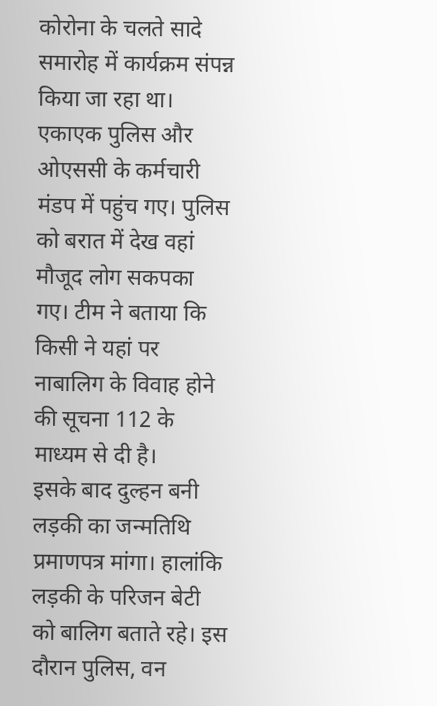कोरोना के चलते सादे समारोह में कार्यक्रम संपन्न किया जा रहा था। एकाएक पुलिस और ओएससी के कर्मचारी मंडप में पहुंच गए। पुलिस को बरात में देख वहां मौजूद लोग सकपका गए। टीम ने बताया कि किसी ने यहां पर नाबालिग के विवाह होने की सूचना 112 के माध्यम से दी है।
इसके बाद दुल्हन बनी लड़की का जन्मतिथि प्रमाणपत्र मांगा। हालांकि लड़की के परिजन बेटी को बालिग बताते रहे। इस दौरान पुलिस, वन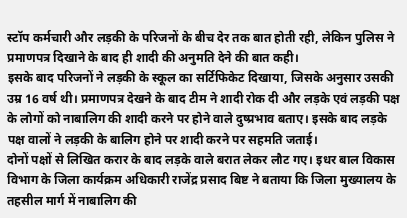स्टॉप कर्मचारी और लड़की के परिजनों के बीच देर तक बात होती रही, लेकिन पुलिस ने प्रमाणपत्र दिखाने के बाद ही शादी की अनुमति देने की बात कही।
इसके बाद परिजनों ने लड़की के स्कूल का सर्टिफिकेट दिखाया, जिसके अनुसार उसकी उम्र 16 वर्ष थी। प्रमाणपत्र देखने के बाद टीम ने शादी रोक दी और लड़के एवं लड़की पक्ष के लोगों को नाबालिग की शादी करने पर होने वाले दुष्प्रभाव बताए। इसके बाद लड़के पक्ष वालों ने लड़की के बालिग होने पर शादी करने पर सहमति जताई।
दोनों पक्षों से लिखित करार के बाद लड़के वाले बरात लेकर लौट गए। इधर बाल विकास विभाग के जिला कार्यक्रम अधिकारी राजेंद्र प्रसाद बिष्ट ने बताया कि जिला मुख्यालय के तहसील मार्ग में नाबालिग की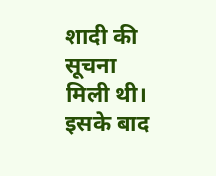शादी की सूचना मिली थी। इसके बाद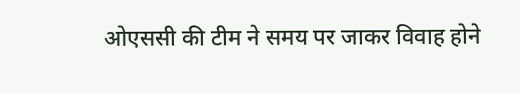ओएससी की टीम ने समय पर जाकर विवाह होने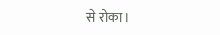से रोका।